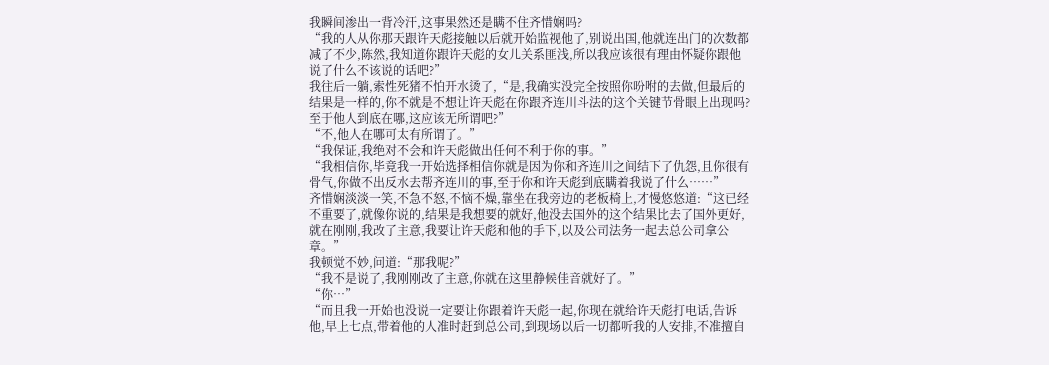我瞬间渗出一背冷汗,这事果然还是瞒不住齐惜娴吗?
“我的人从你那天跟许天彪接触以后就开始监视他了,别说出国,他就连出门的次数都减了不少,陈然,我知道你跟许天彪的女儿关系匪浅,所以我应该很有理由怀疑你跟他说了什么不该说的话吧?”
我往后一躺,索性死猪不怕开水烫了,“是,我确实没完全按照你吩咐的去做,但最后的结果是一样的,你不就是不想让许天彪在你跟齐连川斗法的这个关键节骨眼上出现吗?至于他人到底在哪,这应该无所谓吧?”
“不,他人在哪可太有所谓了。”
“我保证,我绝对不会和许天彪做出任何不利于你的事。”
“我相信你,毕竟我一开始选择相信你就是因为你和齐连川之间结下了仇怨,且你很有骨气,你做不出反水去帮齐连川的事,至于你和许天彪到底瞒着我说了什么……”
齐惜娴淡淡一笑,不急不怒,不恼不燥,靠坐在我旁边的老板椅上,才慢悠悠道:“这已经不重要了,就像你说的,结果是我想要的就好,他没去国外的这个结果比去了国外更好,就在刚刚,我改了主意,我要让许天彪和他的手下,以及公司法务一起去总公司拿公章。”
我顿觉不妙,问道:“那我呢?”
“我不是说了,我刚刚改了主意,你就在这里静候佳音就好了。”
“你…”
“而且我一开始也没说一定要让你跟着许天彪一起,你现在就给许天彪打电话,告诉他,早上七点,带着他的人准时赶到总公司,到现场以后一切都听我的人安排,不准擅自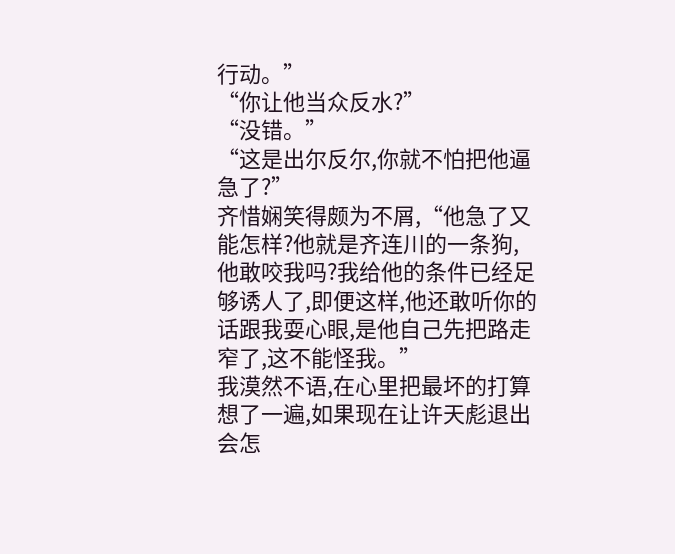行动。”
“你让他当众反水?”
“没错。”
“这是出尔反尔,你就不怕把他逼急了?”
齐惜娴笑得颇为不屑,“他急了又能怎样?他就是齐连川的一条狗,他敢咬我吗?我给他的条件已经足够诱人了,即便这样,他还敢听你的话跟我耍心眼,是他自己先把路走窄了,这不能怪我。”
我漠然不语,在心里把最坏的打算想了一遍,如果现在让许天彪退出会怎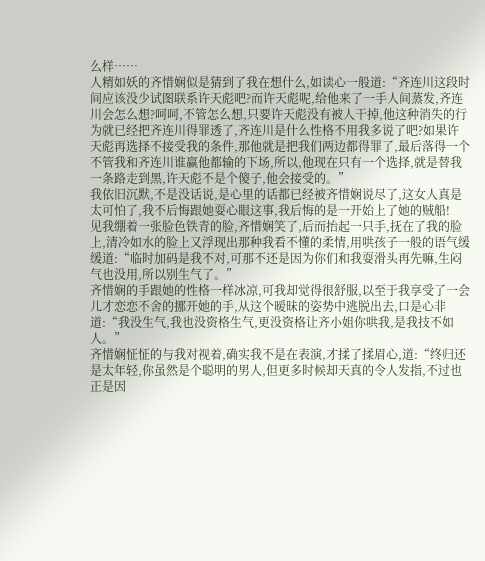么样……
人精如妖的齐惜娴似是猜到了我在想什么,如读心一般道:“齐连川这段时间应该没少试图联系许天彪吧?而许天彪呢,给他来了一手人间蒸发,齐连川会怎么想?呵呵,不管怎么想,只要许天彪没有被人干掉,他这种消失的行为就已经把齐连川得罪透了,齐连川是什么性格不用我多说了吧?如果许天彪再选择不接受我的条件,那他就是把我们两边都得罪了,最后落得一个不管我和齐连川谁赢他都输的下场,所以,他现在只有一个选择,就是替我一条路走到黑,许天彪不是个傻子,他会接受的。”
我依旧沉默,不是没话说,是心里的话都已经被齐惜娴说尽了,这女人真是太可怕了,我不后悔跟她耍心眼这事,我后悔的是一开始上了她的贼船!
见我绷着一张脸色铁青的脸,齐惜娴笑了,后而抬起一只手,抚在了我的脸上,清冷如水的脸上又浮现出那种我看不懂的柔情,用哄孩子一般的语气缓缓道:“临时加码是我不对,可那不还是因为你们和我耍滑头再先嘛,生闷气也没用,所以别生气了。”
齐惜娴的手跟她的性格一样冰凉,可我却觉得很舒服,以至于我享受了一会儿才恋恋不舍的挪开她的手,从这个暧昧的姿势中逃脱出去,口是心非道:“我没生气,我也没资格生气,更没资格让齐小姐你哄我,是我技不如人。”
齐惜娴怔怔的与我对视着,确实我不是在表演,才揉了揉眉心,道:“终归还是太年轻,你虽然是个聪明的男人,但更多时候却天真的令人发指,不过也正是因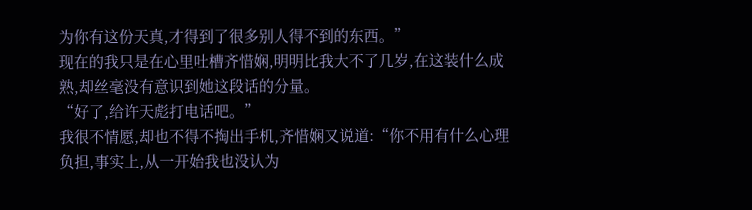为你有这份天真,才得到了很多别人得不到的东西。”
现在的我只是在心里吐槽齐惜娴,明明比我大不了几岁,在这装什么成熟,却丝毫没有意识到她这段话的分量。
“好了,给许天彪打电话吧。”
我很不情愿,却也不得不掏出手机,齐惜娴又说道:“你不用有什么心理负担,事实上,从一开始我也没认为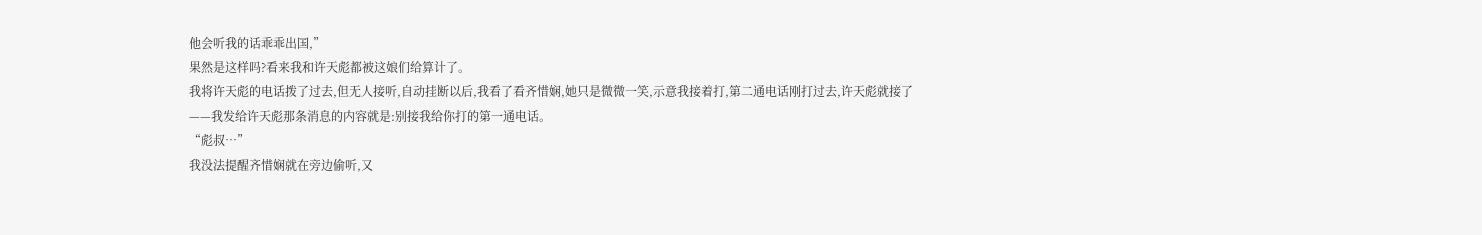他会听我的话乖乖出国,”
果然是这样吗?看来我和许天彪都被这娘们给算计了。
我将许天彪的电话拨了过去,但无人接听,自动挂断以后,我看了看齐惜娴,她只是微微一笑,示意我接着打,第二通电话刚打过去,许天彪就接了——我发给许天彪那条消息的内容就是:别接我给你打的第一通电话。
“彪叔…”
我没法提醒齐惜娴就在旁边偷听,又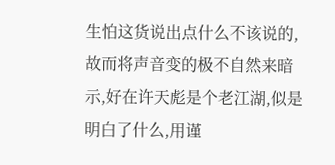生怕这货说出点什么不该说的,故而将声音变的极不自然来暗示,好在许天彪是个老江湖,似是明白了什么,用谨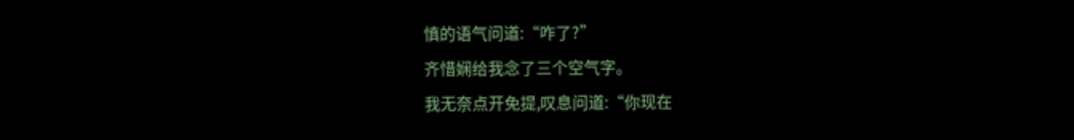慎的语气问道:“咋了?”
齐惜娴给我念了三个空气字。
我无奈点开免提,叹息问道:“你现在